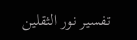تفسير نور الثقلين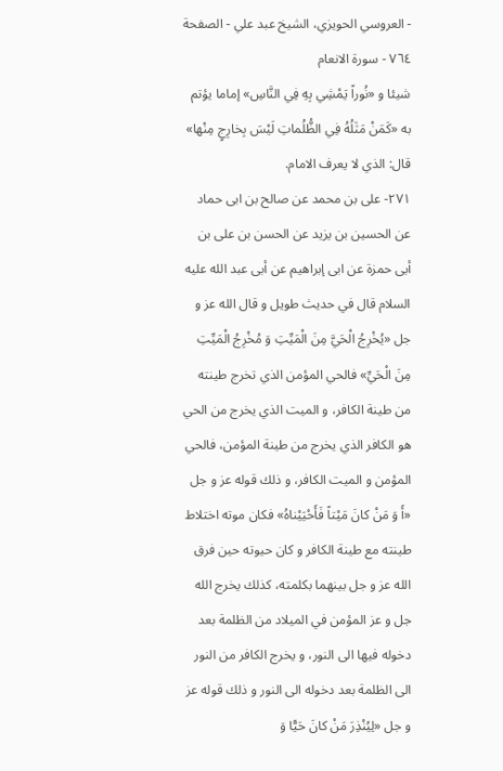- العروسي الحويزي، الشيخ عبد علي - الصفحة ٧٦٤ - سورة الانعام
شيئا و «نُوراً يَمْشِي بِهِ فِي النَّاسِ» إماما يؤتم به «كَمَنْ مَثَلُهُ فِي الظُّلُماتِ لَيْسَ بِخارِجٍ مِنْها» قال: الذي لا يعرف الامام.
٢٧١- على بن محمد عن صالح بن ابى حماد عن الحسين بن يزيد عن الحسن بن على بن أبى حمزة عن ابى إبراهيم عن أبى عبد الله عليه السلام قال في حديث طويل و قال الله عز و جل «يُخْرِجُ الْحَيَّ مِنَ الْمَيِّتِ وَ مُخْرِجُ الْمَيِّتِ مِنَ الْحَيِّ» فالحي المؤمن الذي تخرج طينته من طينة الكافر، و الميت الذي يخرج من الحي هو الكافر الذي يخرج من طينة المؤمن، فالحي المؤمن و الميت الكافر، و ذلك قوله عز و جل «أَ وَ مَنْ كانَ مَيْتاً فَأَحْيَيْناهُ» فكان موته اختلاط طينته مع طينة الكافر و كان حيوته حين فرق الله عز و جل بينهما بكلمته، كذلك يخرج الله جل و عز المؤمن في الميلاد من الظلمة بعد دخوله فيها الى النور، و يخرج الكافر من النور الى الظلمة بعد دخوله الى النور و ذلك قوله عز و جل «لِيُنْذِرَ مَنْ كانَ حَيًّا وَ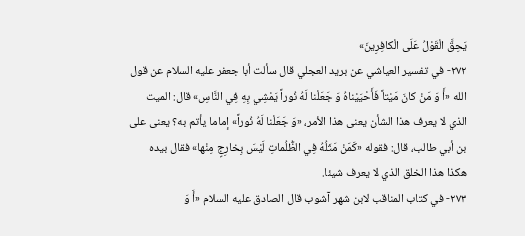يَحِقَّ الْقَوْلُ عَلَى الْكافِرِينَ»
٢٧٢- في تفسير العياشي عن بريد العجلي قال سألت أبا جعفر عليه السلام عن قول الله «أَ وَ مَنْ كانَ مَيْتاً فَأَحْيَيْناهُ وَ جَعَلْنا لَهُ نُوراً يَمْشِي بِهِ فِي النَّاسِ» قال: الميت الذي لا يعرف هذا الشأن يعنى هذا الأمر، «وَ جَعَلْنا لَهُ نُوراً» إماما يأتم به؟ يعنى على بن أبي طالب، قال: فقوله «كَمَنْ مَثَلُهُ فِي الظُّلُماتِ لَيْسَ بِخارِجٍ مِنْها» فقال بيده هكذا هذا الخلق الذي لا يعرف شيئا.
٢٧٣- في كتاب المناقب لابن شهر آشوب قال الصادق عليه السلام «أَ وَ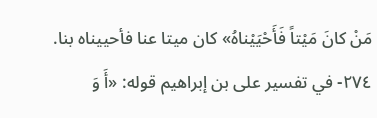مَنْ كانَ مَيْتاً فَأَحْيَيْناهُ» كان ميتا عنا فأحييناه بنا.
٢٧٤- في تفسير على بن إبراهيم قوله: «أَ وَ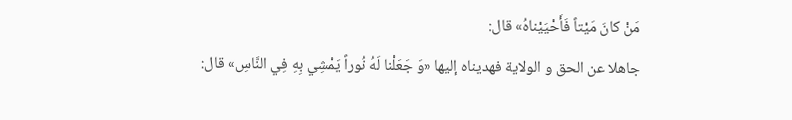مَنْ كانَ مَيْتاً فَأَحْيَيْناهُ» قال:
جاهلا عن الحق و الولاية فهديناه إليها «وَ جَعَلْنا لَهُ نُوراً يَمْشِي بِهِ فِي النَّاسِ» قال: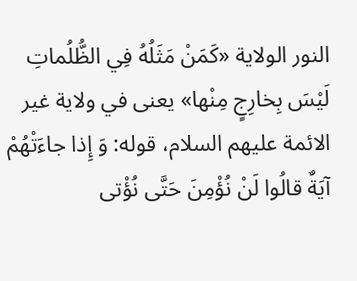النور الولاية «كَمَنْ مَثَلُهُ فِي الظُّلُماتِ لَيْسَ بِخارِجٍ مِنْها» يعنى في ولاية غير الائمة عليهم السلام، قوله: وَ إِذا جاءَتْهُمْ آيَةٌ قالُوا لَنْ نُؤْمِنَ حَتَّى نُؤْتى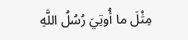مِثْلَ ما أُوتِيَ رُسُلُ اللَّهِ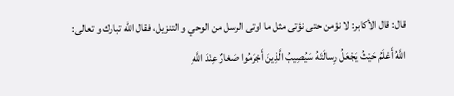قال: قال الأكابر: لا نؤمن حتى نؤتى مثل ما اوتى الرسل من الوحي و التنزيل، فقال الله تبارك و تعالى: اللَّهُ أَعْلَمُ حَيْثُ يَجْعَلُ رِسالَتَهُ سَيُصِيبُ الَّذِينَ أَجْرَمُوا صَغارٌ عِنْدَ اللَّهِ